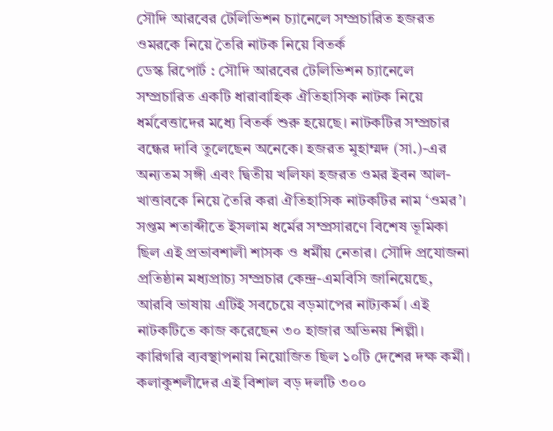সৌদি আরবের টেলিভিশন চ্যানেলে সম্প্রচারিত হজরত ওমরকে নিয়ে তৈরি নাটক নিয়ে বিতর্ক
ডেস্ক রিপোর্ট : সৌদি আরবের টেলিভিশন চ্যানেলে সম্প্রচারিত একটি ধারাবাহিক ঐতিহাসিক নাটক নিয়ে ধর্মবেত্তাদের মধ্যে বিতর্ক শুরু হয়েছে। নাটকটির সম্প্রচার বন্ধের দাবি তুলেছেন অনেকে। হজরত মুহাম্মদ (সা.)-এর অন্যতম সঙ্গী এবং দ্বিতীয় খলিফা হজরত ওমর ইবন আল-খাত্তাবকে নিয়ে তৈরি করা ঐতিহাসিক নাটকটির নাম ‘ওমর’। সপ্তম শতাব্দীতে ইসলাম ধর্মের সম্প্রসারণে বিশেষ ভূমিকা ছিল এই প্রভাবশালী শাসক ও ধর্মীয় নেতার। সৌদি প্রযোজনা প্রতিষ্ঠান মধ্যপ্রাচ্য সম্প্রচার কেন্দ্র-এমবিসি জানিয়েছে, আরবি ভাষায় এটিই সবচেয়ে বড়মাপের নাট্যকর্ম। এই নাটকটিতে কাজ করেছেন ৩০ হাজার অভিনয় শিল্পী। কারিগরি ব্যবস্থাপনায় নিয়োজিত ছিল ১০টি দেশের দক্ষ কর্মী। কলাকুশলীদের এই বিশাল বড় দলটি ৩০০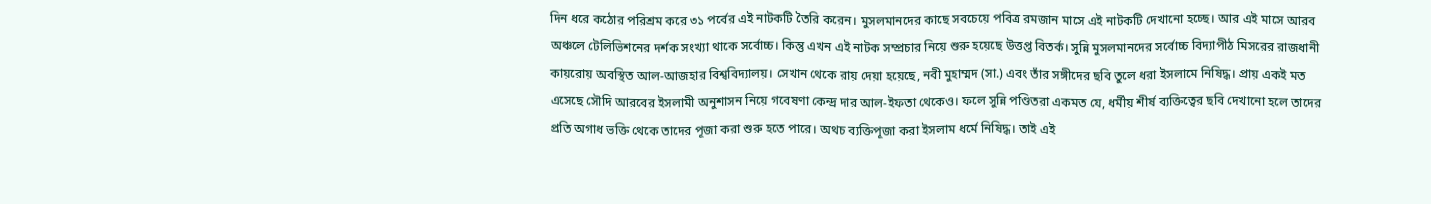দিন ধরে কঠোর পরিশ্রম করে ৩১ পর্বের এই নাটকটি তৈরি করেন। মুসলমানদের কাছে সবচেয়ে পবিত্র রমজান মাসে এই নাটকটি দেখানো হচ্ছে। আর এই মাসে আরব অঞ্চলে টেলিভিশনের দর্শক সংখ্যা থাকে সর্বোচ্চ। কিন্তু এখন এই নাটক সম্প্রচার নিয়ে শুরু হয়েছে উত্তপ্ত বিতর্ক। সুন্নি মুসলমানদের সর্বোচ্চ বিদ্যাপীঠ মিসরের রাজধানী কায়রোয় অবস্থিত আল-আজহার বিশ্ববিদ্যালয়। সেখান থেকে রায় দেয়া হয়েছে, নবী মুহাম্মদ (সা.) এবং তাঁর সঙ্গীদের ছবি তুলে ধরা ইসলামে নিষিদ্ধ। প্রায় একই মত এসেছে সৌদি আরবের ইসলামী অনুশাসন নিয়ে গবেষণা কেন্দ্র দার আল-ইফতা থেকেও। ফলে সুন্নি পণ্ডিতরা একমত যে, ধর্মীয় শীর্ষ ব্যক্তিত্বের ছবি দেখানো হলে তাদের প্রতি অগাধ ভক্তি থেকে তাদের পূজা করা শুরু হতে পারে। অথচ ব্যক্তিপূজা করা ইসলাম ধর্মে নিষিদ্ধ। তাই এই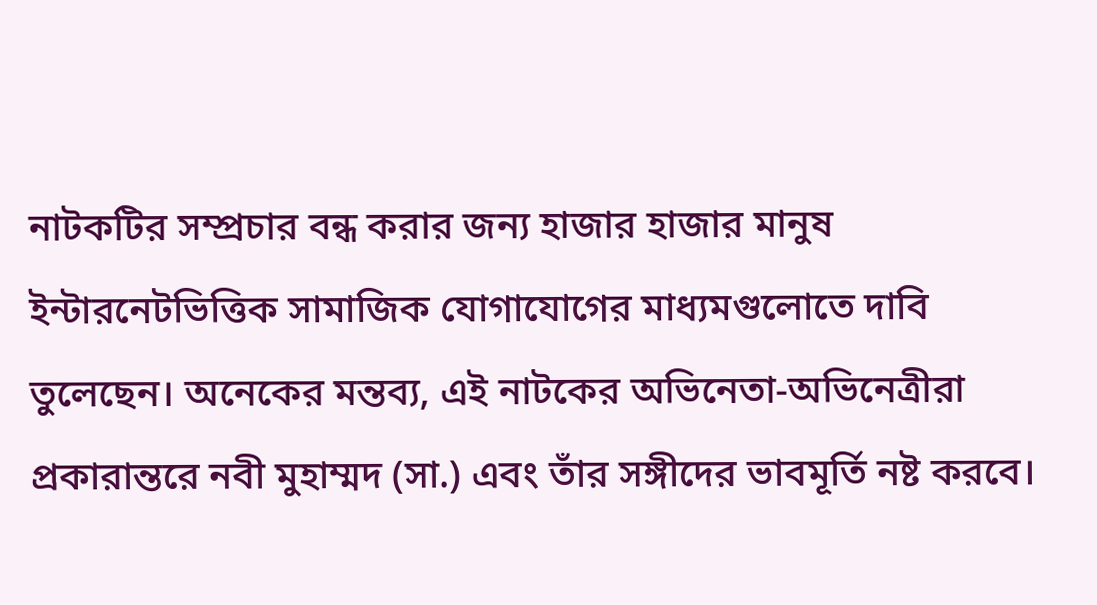নাটকটির সম্প্রচার বন্ধ করার জন্য হাজার হাজার মানুষ ইন্টারনেটভিত্তিক সামাজিক যোগাযোগের মাধ্যমগুলোতে দাবি তুলেছেন। অনেকের মন্তব্য, এই নাটকের অভিনেতা-অভিনেত্রীরা প্রকারান্তরে নবী মুহাম্মদ (সা.) এবং তাঁর সঙ্গীদের ভাবমূর্তি নষ্ট করবে।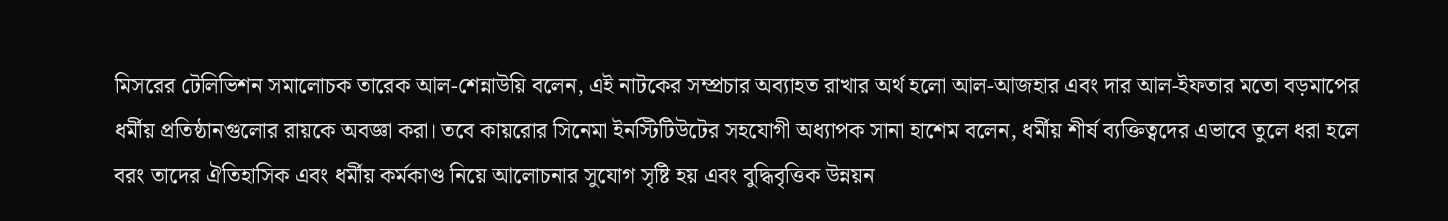মিসরের টেলিভিশন সমালোচক তারেক আল-শেন্নাউয়ি বলেন, এই নাটকের সম্প্রচার অব্যাহত রাখার অর্থ হলো আল-আজহার এবং দার আল-ইফতার মতো বড়মাপের ধর্মীয় প্রতিষ্ঠানগুলোর রায়কে অবজ্ঞা করা। তবে কায়রোর সিনেমা ইনস্টিটিউটের সহযোগী অধ্যাপক সানা হাশেম বলেন, ধর্মীয় শীর্ষ ব্যক্তিত্বদের এভাবে তুলে ধরা হলে বরং তাদের ঐতিহাসিক এবং ধর্মীয় কর্মকাণ্ড নিয়ে আলোচনার সুযোগ সৃষ্টি হয় এবং বুদ্ধিবৃত্তিক উন্নয়ন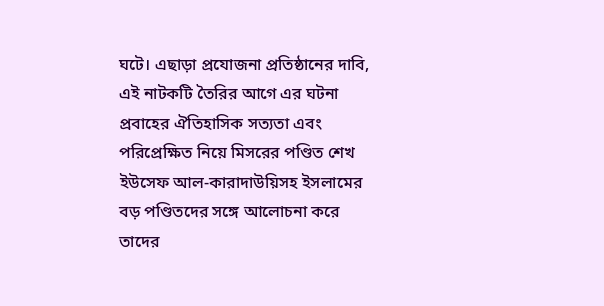ঘটে। এছাড়া প্রযোজনা প্রতিষ্ঠানের দাবি, এই নাটকটি তৈরির আগে এর ঘটনা প্রবাহের ঐতিহাসিক সত্যতা এবং পরিপ্রেক্ষিত নিয়ে মিসরের পণ্ডিত শেখ ইউসেফ আল-কারাদাউয়িসহ ইসলামের বড় পণ্ডিতদের সঙ্গে আলোচনা করে তাদের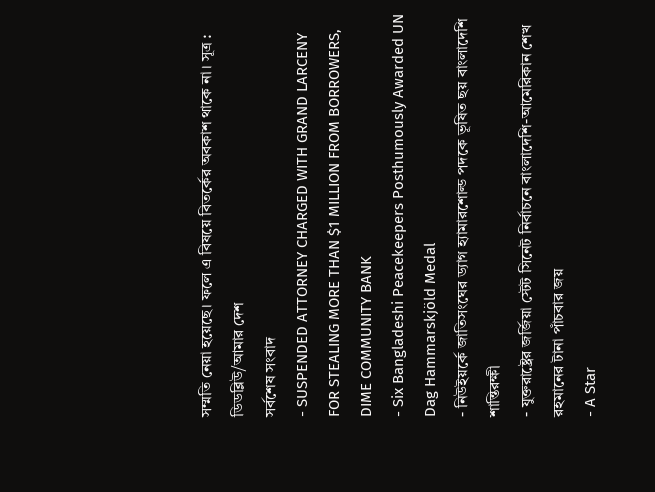সম্মতি নেয়া হয়েছে। ফলে এ বিষয়ে বিতর্কের অবকাশ থাকে না। সূত্র : ডিডব্লিউ/আমার দেশ
সর্বশেষ সংবাদ
- SUSPENDED ATTORNEY CHARGED WITH GRAND LARCENY FOR STEALING MORE THAN $1 MILLION FROM BORROWERS, DIME COMMUNITY BANK
- Six Bangladeshi Peacekeepers Posthumously Awarded UN Dag Hammarskjöld Medal
- নিউইয়র্কে জাতিসংঘের ড্যাগ হ্যামারশোল্ড পদকে ভূষিত ছয় বাংলাদেশি শান্তিরক্ষী
- যুক্তরাষ্ট্রের জর্জিয়া স্টেট সিনেট নির্বাচনে বাংলাদেশি-আমেরিকান শেখ রহমানের টানা পাঁচবার জয়
- A Star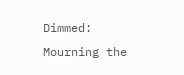Dimmed: Mourning the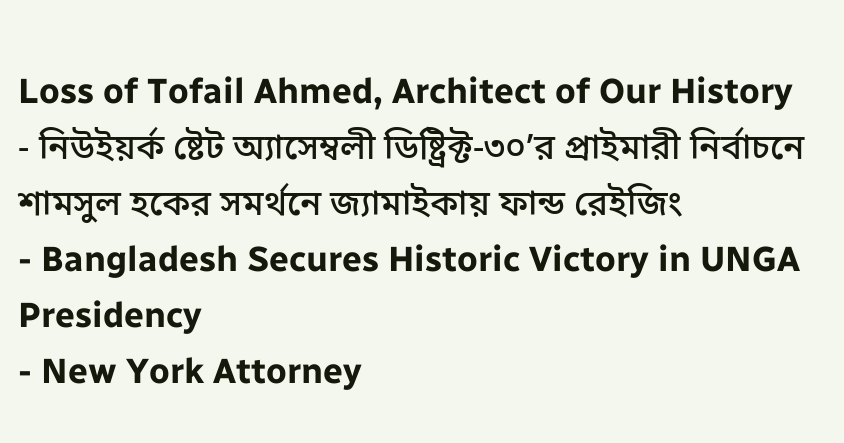Loss of Tofail Ahmed, Architect of Our History
- নিউইয়র্ক ষ্টেট অ্যাসেম্বলী ডিষ্ট্রিক্ট-৩০’র প্রাইমারী নির্বাচনে শামসুল হকের সমর্থনে জ্যামাইকায় ফান্ড রেইজিং
- Bangladesh Secures Historic Victory in UNGA Presidency
- New York Attorney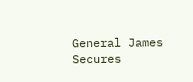General James Secures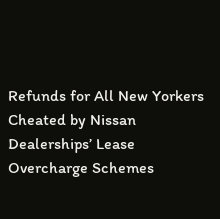Refunds for All New Yorkers Cheated by Nissan Dealerships’ Lease Overcharge Schemes